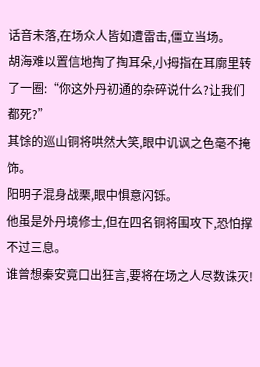话音未落,在场众人皆如遭雷击,僵立当场。
胡海难以置信地掏了掏耳朵,小拇指在耳廓里转了一圈:“你这外丹初通的杂碎说什么?让我们都死?”
其馀的巡山铜将哄然大笑,眼中讥讽之色毫不掩饰。
阳明子混身战栗,眼中惧意闪铄。
他虽是外丹境修士,但在四名铜将围攻下,恐怕撑不过三息。
谁曾想秦安竟口出狂言,要将在场之人尽数诛灭!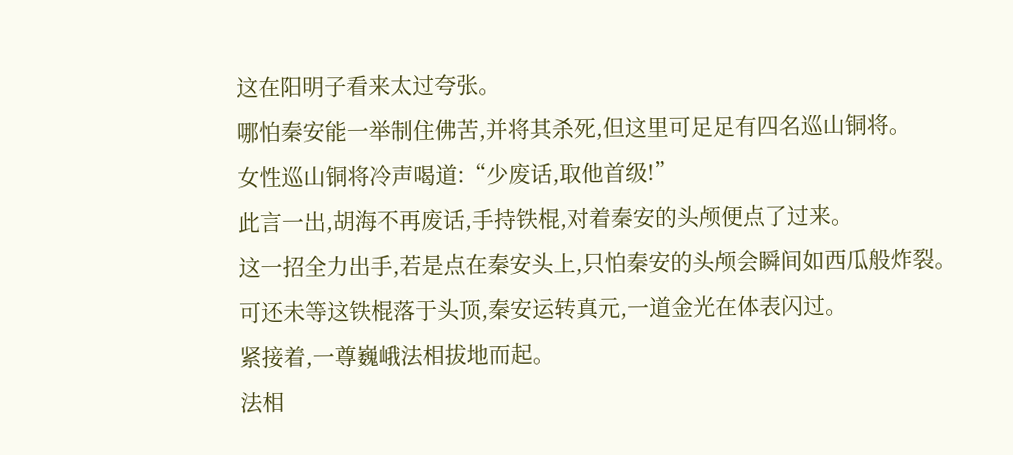这在阳明子看来太过夸张。
哪怕秦安能一举制住佛苦,并将其杀死,但这里可足足有四名巡山铜将。
女性巡山铜将冷声喝道:“少废话,取他首级!”
此言一出,胡海不再废话,手持铁棍,对着秦安的头颅便点了过来。
这一招全力出手,若是点在秦安头上,只怕秦安的头颅会瞬间如西瓜般炸裂。
可还未等这铁棍落于头顶,秦安运转真元,一道金光在体表闪过。
紧接着,一尊巍峨法相拔地而起。
法相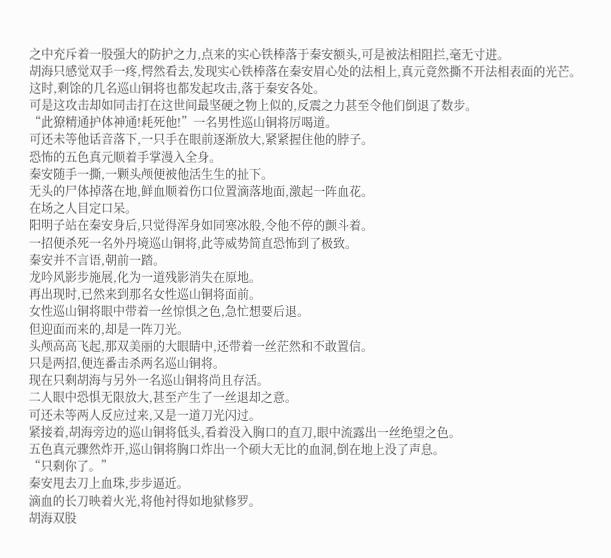之中充斥着一股强大的防护之力,点来的实心铁棒落于秦安额头,可是被法相阻拦,毫无寸进。
胡海只感觉双手一疼,愕然看去,发现实心铁棒落在秦安眉心处的法相上,真元竟然撕不开法相表面的光芒。
这时,剩馀的几名巡山铜将也都发起攻击,落于秦安各处。
可是这攻击却如同击打在这世间最坚硬之物上似的,反震之力甚至令他们倒退了数步。
“此獠精通护体神通!耗死他!”一名男性巡山铜将厉喝道。
可还未等他话音落下,一只手在眼前逐渐放大,紧紧握住他的脖子。
恐怖的五色真元顺着手掌漫入全身。
秦安随手一撕,一颗头颅便被他活生生的扯下。
无头的尸体掉落在地,鲜血顺着伤口位置滴落地面,激起一阵血花。
在场之人目定口呆。
阳明子站在秦安身后,只觉得浑身如同寒冰般,令他不停的颤斗着。
一招便杀死一名外丹境巡山铜将,此等威势简直恐怖到了极致。
秦安并不言语,朝前一踏。
龙吟风影步施展,化为一道残影消失在原地。
再出现时,已然来到那名女性巡山铜将面前。
女性巡山铜将眼中带着一丝惊惧之色,急忙想要后退。
但迎面而来的,却是一阵刀光。
头颅高高飞起,那双美丽的大眼睛中,还带着一丝茫然和不敢置信。
只是两招,便连番击杀两名巡山铜将。
现在只剩胡海与另外一名巡山铜将尚且存活。
二人眼中恐惧无限放大,甚至产生了一丝退却之意。
可还未等两人反应过来,又是一道刀光闪过。
紧接着,胡海旁边的巡山铜将低头,看着没入胸口的直刀,眼中流露出一丝绝望之色。
五色真元骤然炸开,巡山铜将胸口炸出一个硕大无比的血洞,倒在地上没了声息。
“只剩你了。”
秦安甩去刀上血珠,步步逼近。
滴血的长刀映着火光,将他衬得如地狱修罗。
胡海双股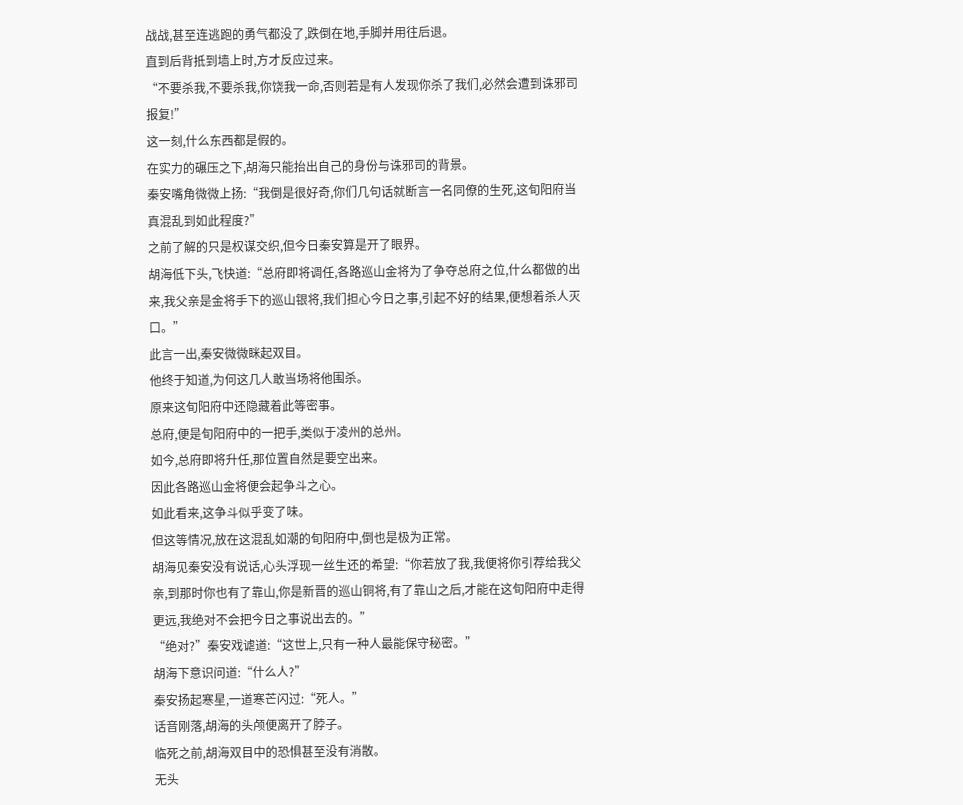战战,甚至连逃跑的勇气都没了,跌倒在地,手脚并用往后退。
直到后背抵到墙上时,方才反应过来。
“不要杀我,不要杀我,你饶我一命,否则若是有人发现你杀了我们,必然会遭到诛邪司报复!”
这一刻,什么东西都是假的。
在实力的碾压之下,胡海只能抬出自己的身份与诛邪司的背景。
秦安嘴角微微上扬:“我倒是很好奇,你们几句话就断言一名同僚的生死,这旬阳府当真混乱到如此程度?”
之前了解的只是权谋交织,但今日秦安算是开了眼界。
胡海低下头,飞快道:“总府即将调任,各路巡山金将为了争夺总府之位,什么都做的出来,我父亲是金将手下的巡山银将,我们担心今日之事,引起不好的结果,便想着杀人灭口。”
此言一出,秦安微微眯起双目。
他终于知道,为何这几人敢当场将他围杀。
原来这旬阳府中还隐藏着此等密事。
总府,便是旬阳府中的一把手,类似于凌州的总州。
如今,总府即将升任,那位置自然是要空出来。
因此各路巡山金将便会起争斗之心。
如此看来,这争斗似乎变了味。
但这等情况,放在这混乱如潮的旬阳府中,倒也是极为正常。
胡海见秦安没有说话,心头浮现一丝生还的希望:“你若放了我,我便将你引荐给我父亲,到那时你也有了靠山,你是新晋的巡山铜将,有了靠山之后,才能在这旬阳府中走得更远,我绝对不会把今日之事说出去的。”
“绝对?”秦安戏谑道:“这世上,只有一种人最能保守秘密。”
胡海下意识问道:“什么人?”
秦安扬起寒星,一道寒芒闪过:“死人。”
话音刚落,胡海的头颅便离开了脖子。
临死之前,胡海双目中的恐惧甚至没有消散。
无头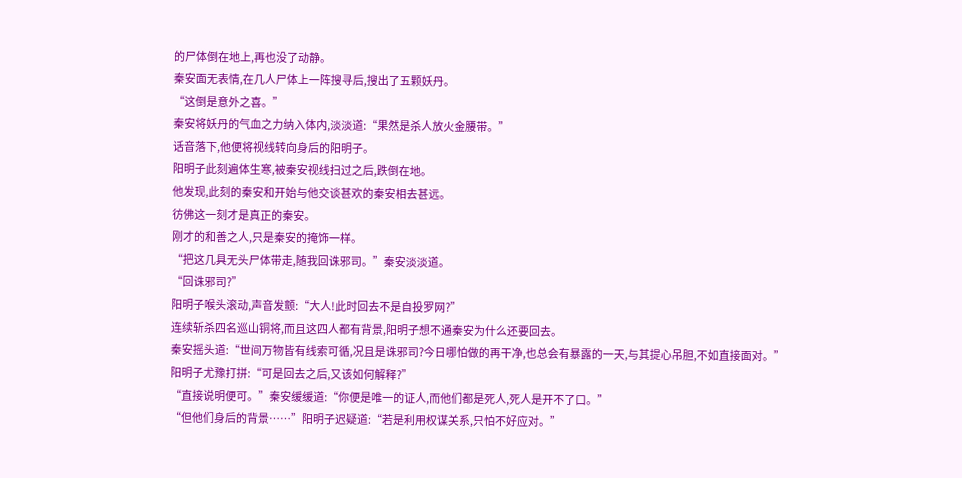的尸体倒在地上,再也没了动静。
秦安面无表情,在几人尸体上一阵搜寻后,搜出了五颗妖丹。
“这倒是意外之喜。”
秦安将妖丹的气血之力纳入体内,淡淡道:“果然是杀人放火金腰带。”
话音落下,他便将视线转向身后的阳明子。
阳明子此刻遍体生寒,被秦安视线扫过之后,跌倒在地。
他发现,此刻的秦安和开始与他交谈甚欢的秦安相去甚远。
彷佛这一刻才是真正的秦安。
刚才的和善之人,只是秦安的掩饰一样。
“把这几具无头尸体带走,随我回诛邪司。”秦安淡淡道。
“回诛邪司?”
阳明子喉头滚动,声音发颤:“大人!此时回去不是自投罗网?”
连续斩杀四名巡山铜将,而且这四人都有背景,阳明子想不通秦安为什么还要回去。
秦安摇头道:“世间万物皆有线索可循,况且是诛邪司?今日哪怕做的再干净,也总会有暴露的一天,与其提心吊胆,不如直接面对。”
阳明子尤豫打拼:“可是回去之后,又该如何解释?”
“直接说明便可。”秦安缓缓道:“你便是唯一的证人,而他们都是死人,死人是开不了口。”
“但他们身后的背景……”阳明子迟疑道:“若是利用权谋关系,只怕不好应对。”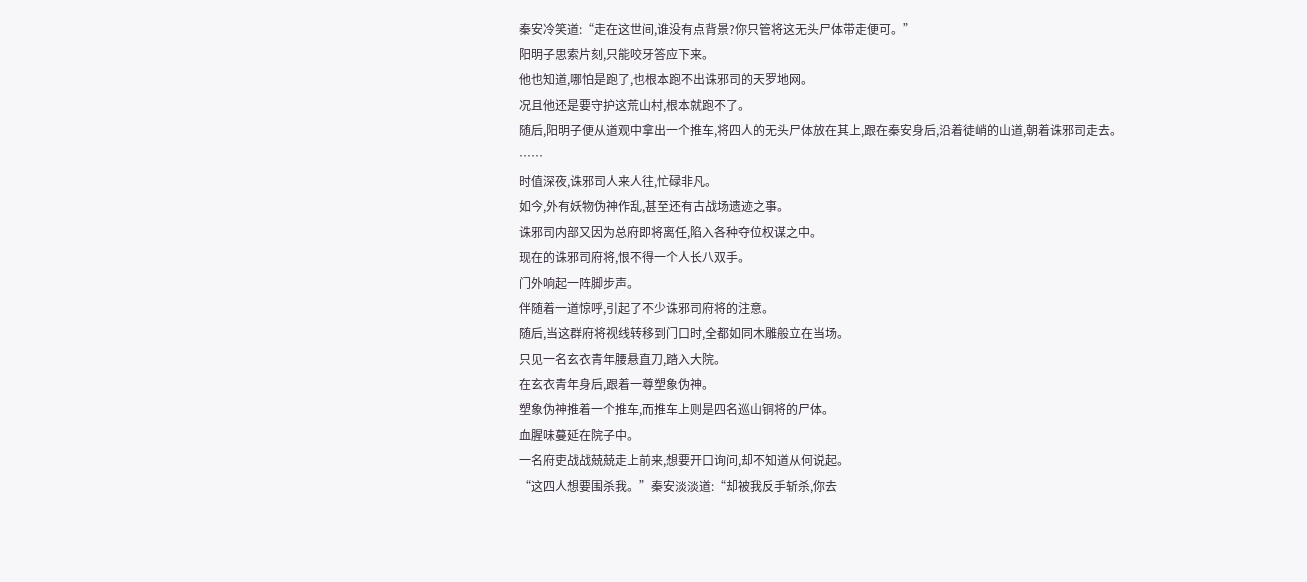秦安冷笑道:“走在这世间,谁没有点背景?你只管将这无头尸体带走便可。”
阳明子思索片刻,只能咬牙答应下来。
他也知道,哪怕是跑了,也根本跑不出诛邪司的天罗地网。
况且他还是要守护这荒山村,根本就跑不了。
随后,阳明子便从道观中拿出一个推车,将四人的无头尸体放在其上,跟在秦安身后,沿着徒峭的山道,朝着诛邪司走去。
……
时值深夜,诛邪司人来人往,忙碌非凡。
如今,外有妖物伪神作乱,甚至还有古战场遗迹之事。
诛邪司内部又因为总府即将离任,陷入各种夺位权谋之中。
现在的诛邪司府将,恨不得一个人长八双手。
门外响起一阵脚步声。
伴随着一道惊呼,引起了不少诛邪司府将的注意。
随后,当这群府将视线转移到门口时,全都如同木雕般立在当场。
只见一名玄衣青年腰悬直刀,踏入大院。
在玄衣青年身后,跟着一尊塑象伪神。
塑象伪神推着一个推车,而推车上则是四名巡山铜将的尸体。
血腥味蔓延在院子中。
一名府吏战战兢兢走上前来,想要开口询问,却不知道从何说起。
“这四人想要围杀我。”秦安淡淡道:“却被我反手斩杀,你去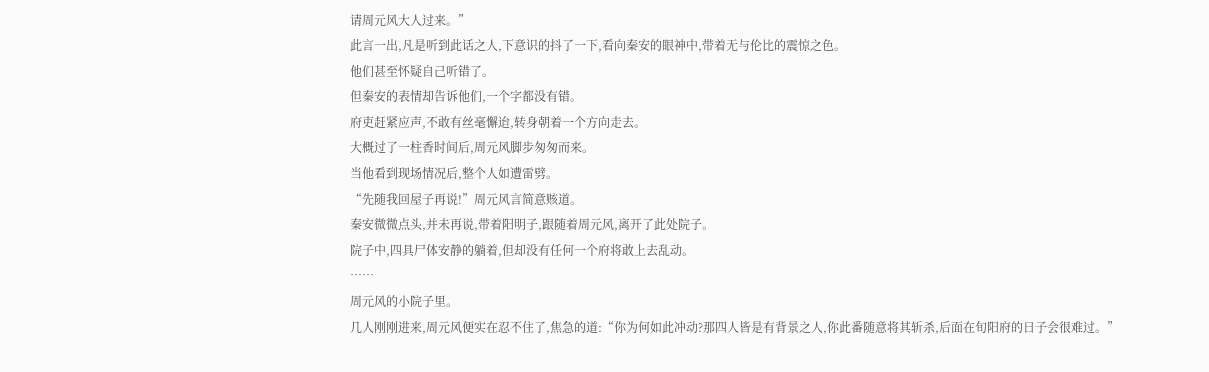请周元风大人过来。”
此言一出,凡是听到此话之人,下意识的抖了一下,看向秦安的眼神中,带着无与伦比的震惊之色。
他们甚至怀疑自己听错了。
但秦安的表情却告诉他们,一个字都没有错。
府吏赶紧应声,不敢有丝毫懈迨,转身朝着一个方向走去。
大概过了一柱香时间后,周元风脚步匆匆而来。
当他看到现场情况后,整个人如遭雷劈。
“先随我回屋子再说!”周元风言简意赅道。
秦安微微点头,并未再说,带着阳明子,跟随着周元风,离开了此处院子。
院子中,四具尸体安静的躺着,但却没有任何一个府将敢上去乱动。
……
周元风的小院子里。
几人刚刚进来,周元风便实在忍不住了,焦急的道:“你为何如此冲动?那四人皆是有背景之人,你此番随意将其斩杀,后面在旬阳府的日子会很难过。”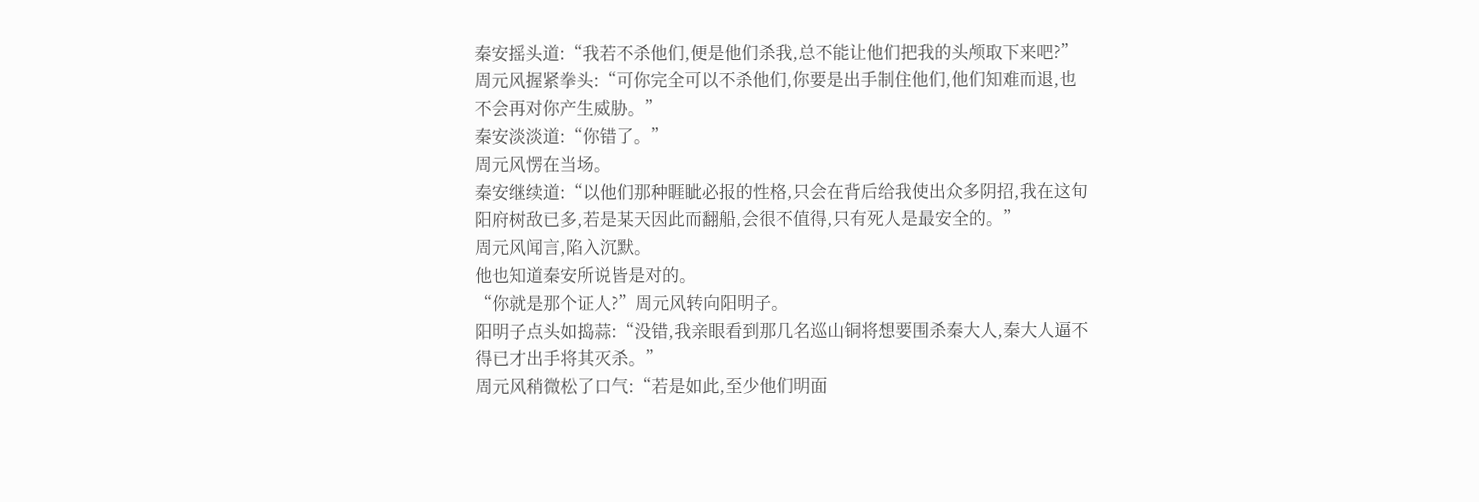秦安摇头道:“我若不杀他们,便是他们杀我,总不能让他们把我的头颅取下来吧?”
周元风握紧拳头:“可你完全可以不杀他们,你要是出手制住他们,他们知难而退,也不会再对你产生威胁。”
秦安淡淡道:“你错了。”
周元风愣在当场。
秦安继续道:“以他们那种睚眦必报的性格,只会在背后给我使出众多阴招,我在这旬阳府树敌已多,若是某天因此而翻船,会很不值得,只有死人是最安全的。”
周元风闻言,陷入沉默。
他也知道秦安所说皆是对的。
“你就是那个证人?”周元风转向阳明子。
阳明子点头如捣蒜:“没错,我亲眼看到那几名巡山铜将想要围杀秦大人,秦大人逼不得已才出手将其灭杀。”
周元风稍微松了口气:“若是如此,至少他们明面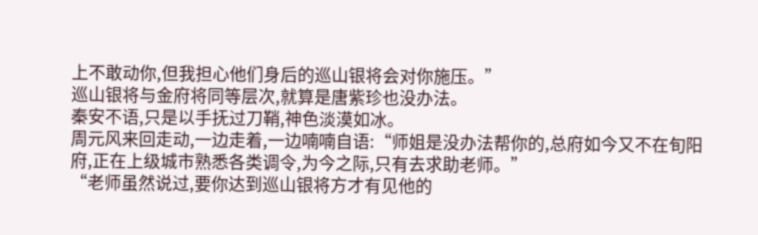上不敢动你,但我担心他们身后的巡山银将会对你施压。”
巡山银将与金府将同等层次,就算是唐紫珍也没办法。
秦安不语,只是以手抚过刀鞘,神色淡漠如冰。
周元风来回走动,一边走着,一边喃喃自语:“师姐是没办法帮你的,总府如今又不在旬阳府,正在上级城市熟悉各类调令,为今之际,只有去求助老师。”
“老师虽然说过,要你达到巡山银将方才有见他的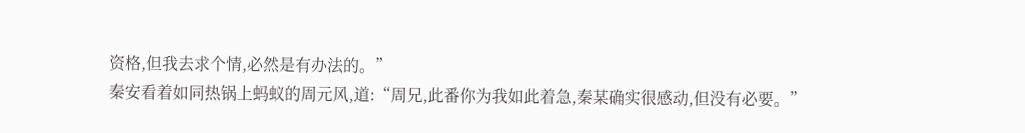资格,但我去求个情,必然是有办法的。”
秦安看着如同热锅上蚂蚁的周元风,道:“周兄,此番你为我如此着急,秦某确实很感动,但没有必要。”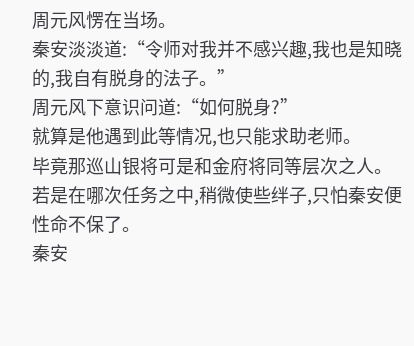周元风愣在当场。
秦安淡淡道:“令师对我并不感兴趣,我也是知晓的,我自有脱身的法子。”
周元风下意识问道:“如何脱身?”
就算是他遇到此等情况,也只能求助老师。
毕竟那巡山银将可是和金府将同等层次之人。
若是在哪次任务之中,稍微使些绊子,只怕秦安便性命不保了。
秦安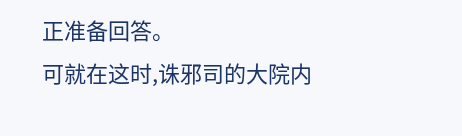正准备回答。
可就在这时,诛邪司的大院内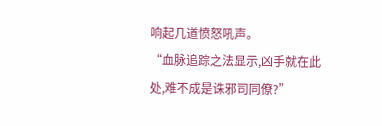响起几道愤怒吼声。
“血脉追踪之法显示,凶手就在此处,难不成是诛邪司同僚?”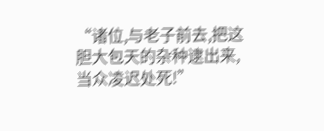“诸位,与老子前去,把这胆大包天的杂种逮出来,当众凌迟处死!”